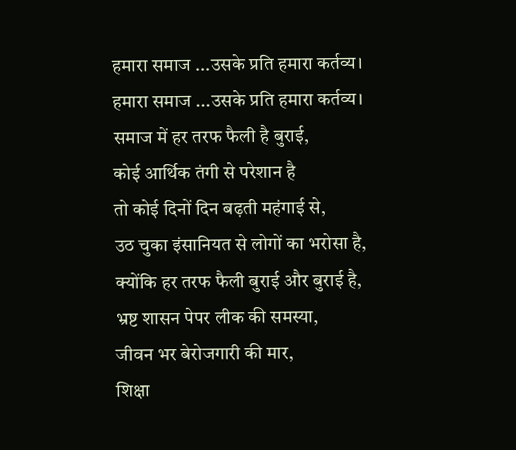हमारा समाज ...उसके प्रति हमारा कर्तव्य।
हमारा समाज ...उसके प्रति हमारा कर्तव्य।
समाज में हर तरफ फैली है बुराई,
कोई आर्थिक तंगी से परेशान है
तो कोई दिनों दिन बढ़ती महंगाई से,
उठ चुका इंसानियत से लोगों का भरोसा है,
क्योंकि हर तरफ फैली बुराई और बुराई है,
भ्रष्ट शासन पेपर लीक की समस्या,
जीवन भर बेरोजगारी की मार,
शिक्षा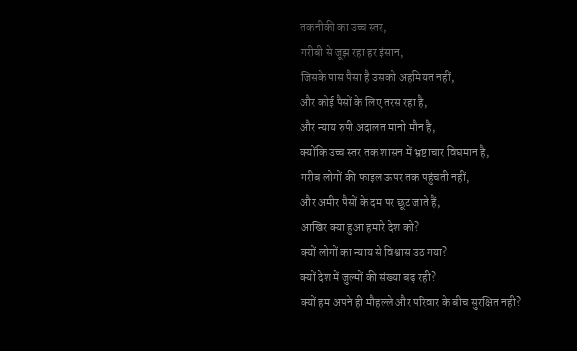तकनीकी का उच्च स्तर,
गरीबी से जूझ रहा हर इंसान,
जिसके पास पैसा है उसको अहमियत नहीं,
और कोई पैसों के लिए तरस रहा है,
और न्याय रुपी अदालत मानो मौन है,
क्योंकि उच्च स्तर तक शासन में भ्रष्टाचार विघमान है,
गरीब लोगों की फाइल ऊपर तक पहुंचती नहीं,
और अमीर पैसों के दम पर छूट जाते हैं,
आखिर क्या हुआ हमारे देश को?
क्यों लोगों का न्याय से विश्वास उठ गया?
क्यों देश में जुल्मों की संख्या बढ़ रही?
क्यों हम अपने ही मौहल्ले और परिवार के बीच सुरक्षित नही?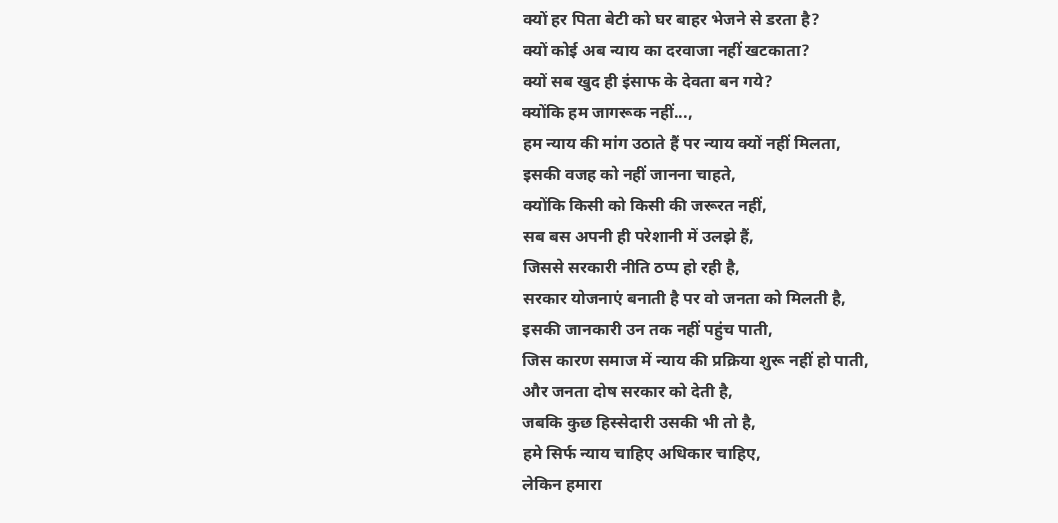क्यों हर पिता बेटी को घर बाहर भेजने से डरता है?
क्यों कोई अब न्याय का दरवाजा नहीं खटकाता?
क्यों सब खुद ही इंसाफ के देवता बन गये?
क्योंकि हम जागरूक नहीं...,
हम न्याय की मांग उठाते हैं पर न्याय क्यों नहीं मिलता,
इसकी वजह को नहीं जानना चाहते,
क्योंकि किसी को किसी की जरूरत नहीं,
सब बस अपनी ही परेशानी में उलझे हैं,
जिससे सरकारी नीति ठप्प हो रही है,
सरकार योजनाएं बनाती है पर वो जनता को मिलती है,
इसकी जानकारी उन तक नहीं पहुंच पाती,
जिस कारण समाज में न्याय की प्रक्रिया शुरू नहीं हो पाती,
और जनता दोष सरकार को देती है,
जबकि कुछ हिस्सेदारी उसकी भी तो है,
हमे सिर्फ न्याय चाहिए अधिकार चाहिए,
लेकिन हमारा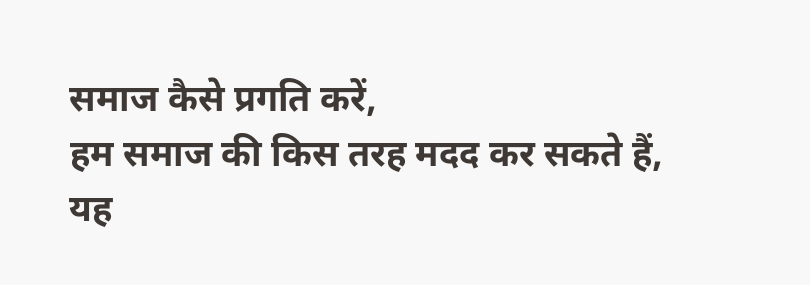समाज कैसे प्रगति करें,
हम समाज की किस तरह मदद कर सकते हैं,
यह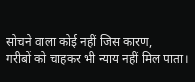सोचने वाला कोई नहीं जिस कारण,
गरीबों को चाहकर भी न्याय नहीं मिल पाता।